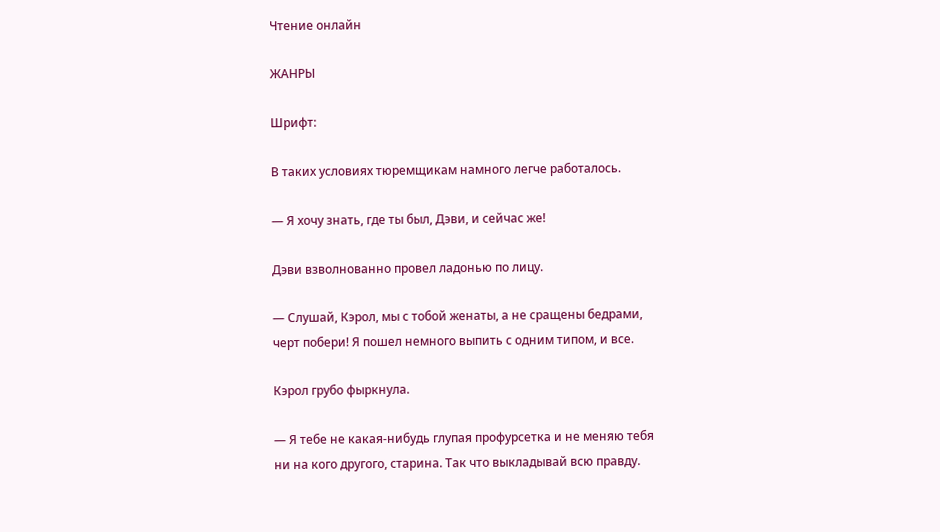Чтение онлайн

ЖАНРЫ

Шрифт:

В таких условиях тюремщикам намного легче работалось.

— Я хочу знать, где ты был, Дэви, и сейчас же!

Дэви взволнованно провел ладонью по лицу.

— Слушай, Кэрол, мы с тобой женаты, а не сращены бедрами, черт побери! Я пошел немного выпить с одним типом, и все.

Кэрол грубо фыркнула.

— Я тебе не какая-нибудь глупая профурсетка и не меняю тебя ни на кого другого, старина. Так что выкладывай всю правду.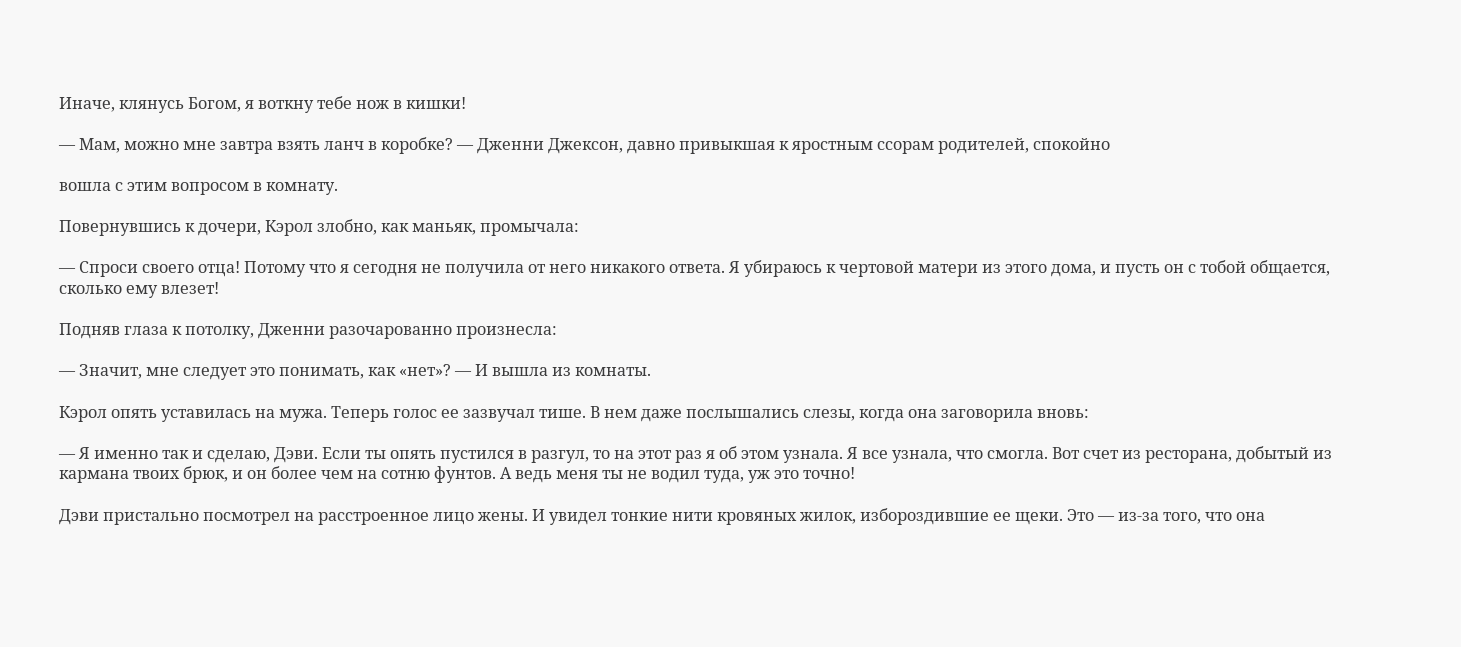Иначе, клянусь Богом, я воткну тебе нож в кишки!

— Мам, можно мне завтра взять ланч в коробке? — Дженни Джексон, давно привыкшая к яростным ссорам родителей, спокойно

вошла с этим вопросом в комнату.

Повернувшись к дочери, Кэрол злобно, как маньяк, промычала:

— Спроси своего отца! Потому что я сегодня не получила от него никакого ответа. Я убираюсь к чертовой матери из этого дома, и пусть он с тобой общается, сколько ему влезет!

Подняв глаза к потолку, Дженни разочарованно произнесла:

— Значит, мне следует это понимать, как «нет»? — И вышла из комнаты.

Кэрол опять уставилась на мужа. Теперь голос ее зазвучал тише. В нем даже послышались слезы, когда она заговорила вновь:

— Я именно так и сделаю, Дэви. Если ты опять пустился в разгул, то на этот раз я об этом узнала. Я все узнала, что смогла. Вот счет из ресторана, добытый из кармана твоих брюк, и он более чем на сотню фунтов. А ведь меня ты не водил туда, уж это точно!

Дэви пристально посмотрел на расстроенное лицо жены. И увидел тонкие нити кровяных жилок, избороздившие ее щеки. Это — из-за того, что она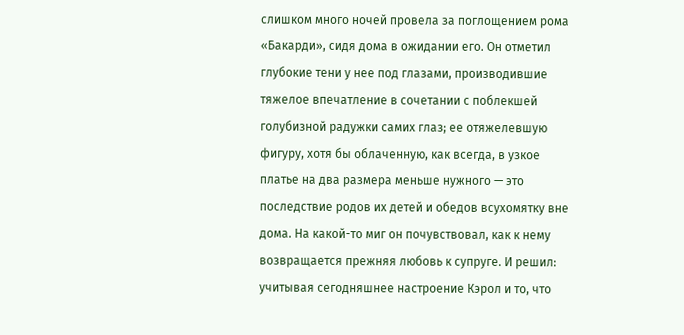слишком много ночей провела за поглощением рома «Бакарди», сидя дома в ожидании его. Он отметил глубокие тени у нее под глазами, производившие тяжелое впечатление в сочетании с поблекшей голубизной радужки самих глаз; ее отяжелевшую фигуру, хотя бы облаченную, как всегда, в узкое платье на два размера меньше нужного — это последствие родов их детей и обедов всухомятку вне дома. На какой-то миг он почувствовал, как к нему возвращается прежняя любовь к супруге. И решил: учитывая сегодняшнее настроение Кэрол и то, что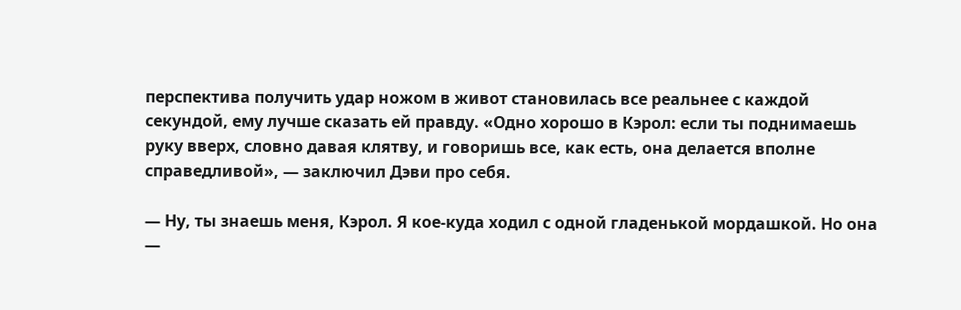перспектива получить удар ножом в живот становилась все реальнее с каждой секундой, ему лучше сказать ей правду. «Одно хорошо в Кэрол: если ты поднимаешь руку вверх, словно давая клятву, и говоришь все, как есть, она делается вполне справедливой», — заключил Дэви про себя.

— Ну, ты знаешь меня, Кэрол. Я кое-куда ходил с одной гладенькой мордашкой. Но она —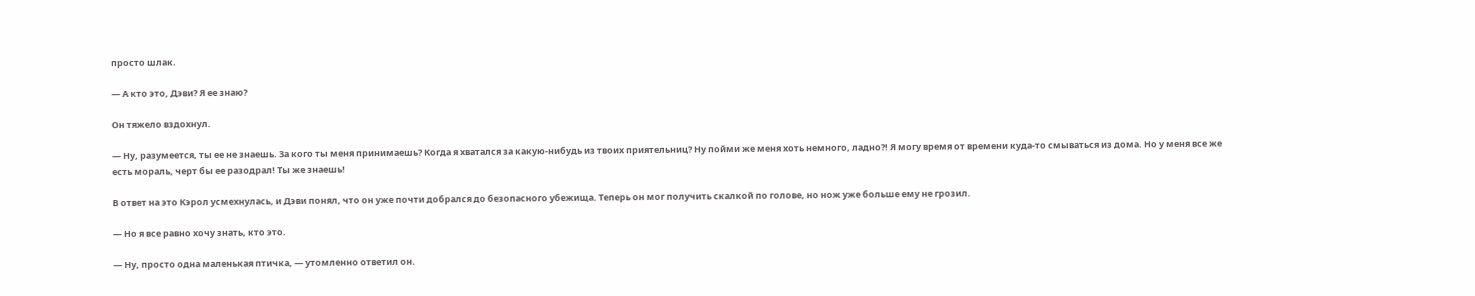просто шлак.

— А кто это, Дэви? Я ее знаю?

Он тяжело вздохнул.

— Ну, разумеется, ты ее не знаешь. За кого ты меня принимаешь? Когда я хватался за какую-нибудь из твоих приятельниц? Ну пойми же меня хоть немного, ладно?! Я могу время от времени куда-то смываться из дома. Но у меня все же есть мораль, черт бы ее разодрал! Ты же знаешь!

В ответ на это Кэрол усмехнулась, и Дэви понял, что он уже почти добрался до безопасного убежища. Теперь он мог получить скалкой по голове, но нож уже больше ему не грозил.

— Но я все равно хочу знать, кто это.

— Ну, просто одна маленькая птичка, — утомленно ответил он.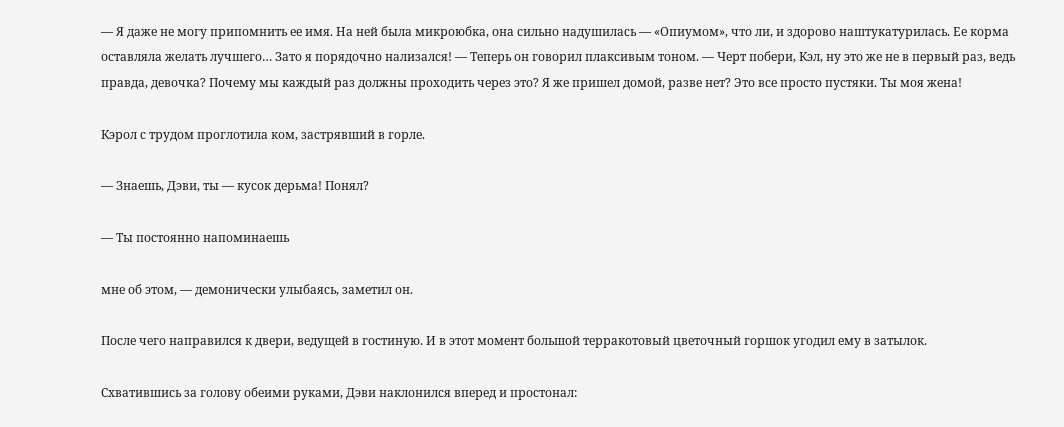— Я даже не могу припомнить ее имя. На ней была микроюбка, она сильно надушилась — «Опиумом», что ли, и здорово наштукатурилась. Ее корма оставляла желать лучшего… Зато я порядочно нализался! — Теперь он говорил плаксивым тоном. — Черт побери, Кэл, ну это же не в первый раз, ведь правда, девочка? Почему мы каждый раз должны проходить через это? Я же пришел домой, разве нет? Это все просто пустяки. Ты моя жена!

Кэрол с трудом проглотила ком, застрявший в горле.

— Знаешь, Дэви, ты — кусок дерьма! Понял?

— Ты постоянно напоминаешь

мне об этом, — демонически улыбаясь, заметил он.

После чего направился к двери, ведущей в гостиную. И в этот момент большой терракотовый цветочный горшок угодил ему в затылок.

Схватившись за голову обеими руками, Дэви наклонился вперед и простонал: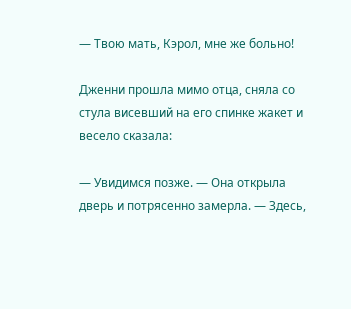— Твою мать, Кэрол, мне же больно!

Дженни прошла мимо отца, сняла со стула висевший на его спинке жакет и весело сказала:

— Увидимся позже. — Она открыла дверь и потрясенно замерла. — Здесь,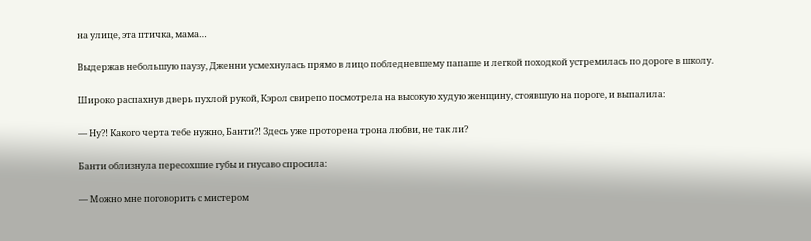на улице, эта птичка, мама…

Выдержав небольшую паузу, Дженни усмехнулась прямо в лицо побледневшему папаше и легкой походкой устремилась по дороге в школу.

Широко распахнув дверь пухлой рукой, Кэрол свирепо посмотрела на высокую худую женщину, стоявшую на пороге, и выпалила:

— Ну?! Какого черта тебе нужно, Банти?! Здесь уже проторена трона любви, не так ли?

Банти облизнула пересохшие губы и гнусаво спросила:

— Можно мне поговорить с мистером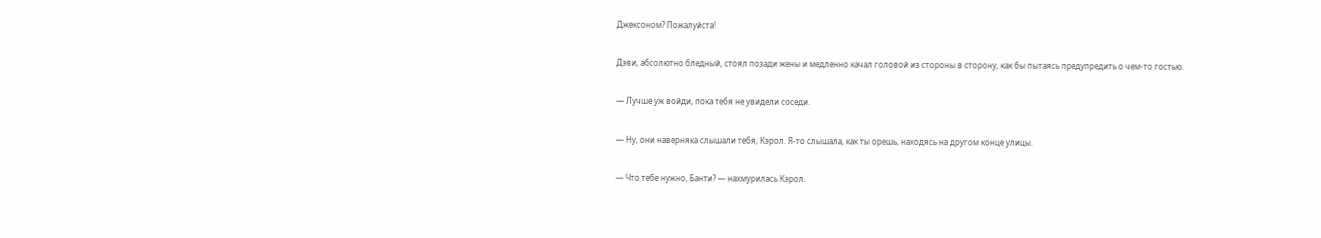Джексоном? Пожалуйста!

Дэви, абсолютно бледный, стоял позади жены и медленно качал головой из стороны в сторону, как бы пытаясь предупредить о чем-то гостью.

— Лучше уж войди, пока тебя не увидели соседи.

— Ну, они наверняка слышали тебя, Кэрол. Я-то слышала, как ты орешь, находясь на другом конце улицы.

— Что тебе нужно, Банти? — нахмурилась Кэрол.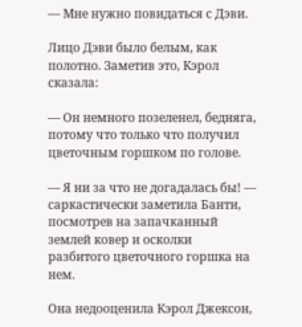— Мне нужно повидаться с Дэви.

Лицо Дэви было белым, как полотно. Заметив это, Кэрол сказала:

— Он немного позеленел, бедняга, потому что только что получил цветочным горшком по голове.

— Я ни за что не догадалась бы! — саркастически заметила Банти, посмотрев на запачканный землей ковер и осколки разбитого цветочного горшка на нем.

Она недооценила Кэрол Джексон,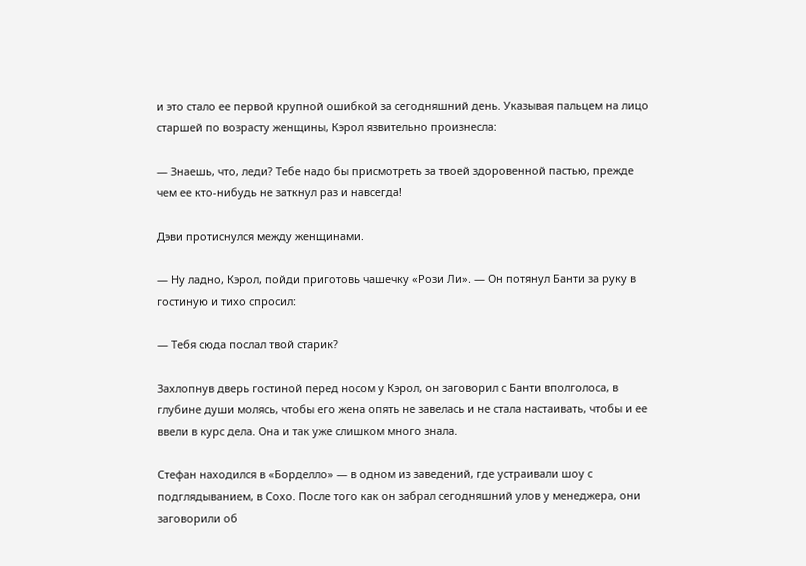и это стало ее первой крупной ошибкой за сегодняшний день. Указывая пальцем на лицо старшей по возрасту женщины, Кэрол язвительно произнесла:

— Знаешь, что, леди? Тебе надо бы присмотреть за твоей здоровенной пастью, прежде чем ее кто-нибудь не заткнул раз и навсегда!

Дэви протиснулся между женщинами.

— Ну ладно, Кэрол, пойди приготовь чашечку «Рози Ли». — Он потянул Банти за руку в гостиную и тихо спросил:

— Тебя сюда послал твой старик?

Захлопнув дверь гостиной перед носом у Кэрол, он заговорил с Банти вполголоса, в глубине души молясь, чтобы его жена опять не завелась и не стала настаивать, чтобы и ее ввели в курс дела. Она и так уже слишком много знала.

Стефан находился в «Борделло» — в одном из заведений, где устраивали шоу с подглядыванием, в Сохо. После того как он забрал сегодняшний улов у менеджера, они заговорили об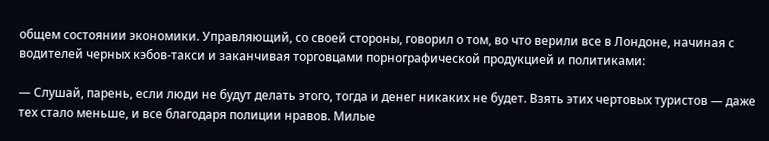общем состоянии экономики. Управляющий, со своей стороны, говорил о том, во что верили все в Лондоне, начиная с водителей черных кэбов-такси и заканчивая торговцами порнографической продукцией и политиками:

— Слушай, парень, если люди не будут делать этого, тогда и денег никаких не будет. Взять этих чертовых туристов — даже тех стало меньше, и все благодаря полиции нравов. Милые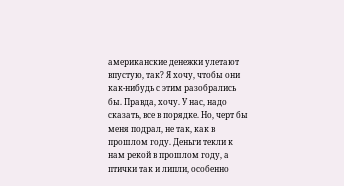американские денежки улетают впустую, так? Я хочу, чтобы они как-нибудь с этим разобрались бы. Правда, хочу. У нас, надо сказать, все в порядке. Но, черт бы меня подрал, не так, как в прошлом году. Деньги текли к нам рекой в прошлом году, а птички так и липли, особенно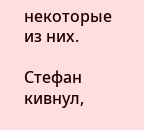некоторые из них.

Стефан кивнул,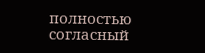полностью согласный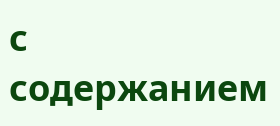с содержанием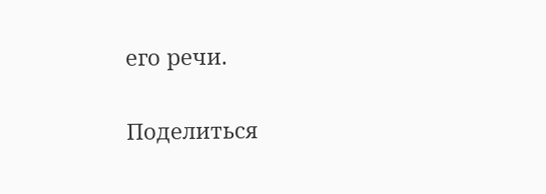его речи.

Поделиться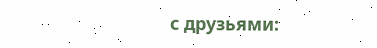с друзьями: